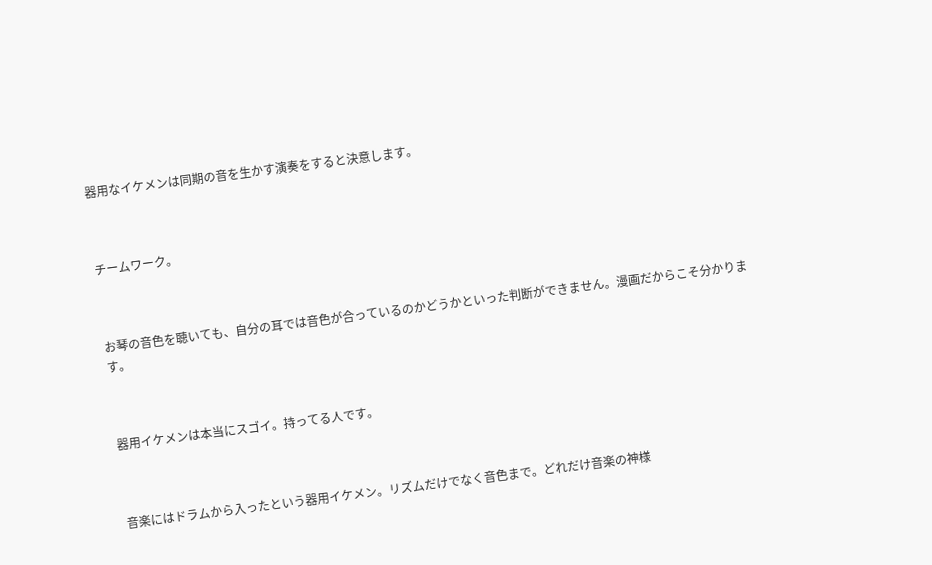器用なイケメンは同期の音を生かす演奏をすると決意します。



チームワーク。



お琴の音色を聴いても、自分の耳では音色が合っているのかどうかといった判断ができません。漫画だからこそ分かります。



器用イケメンは本当にスゴイ。持ってる人です。



音楽にはドラムから入ったという器用イケメン。リズムだけでなく音色まで。どれだけ音楽の神様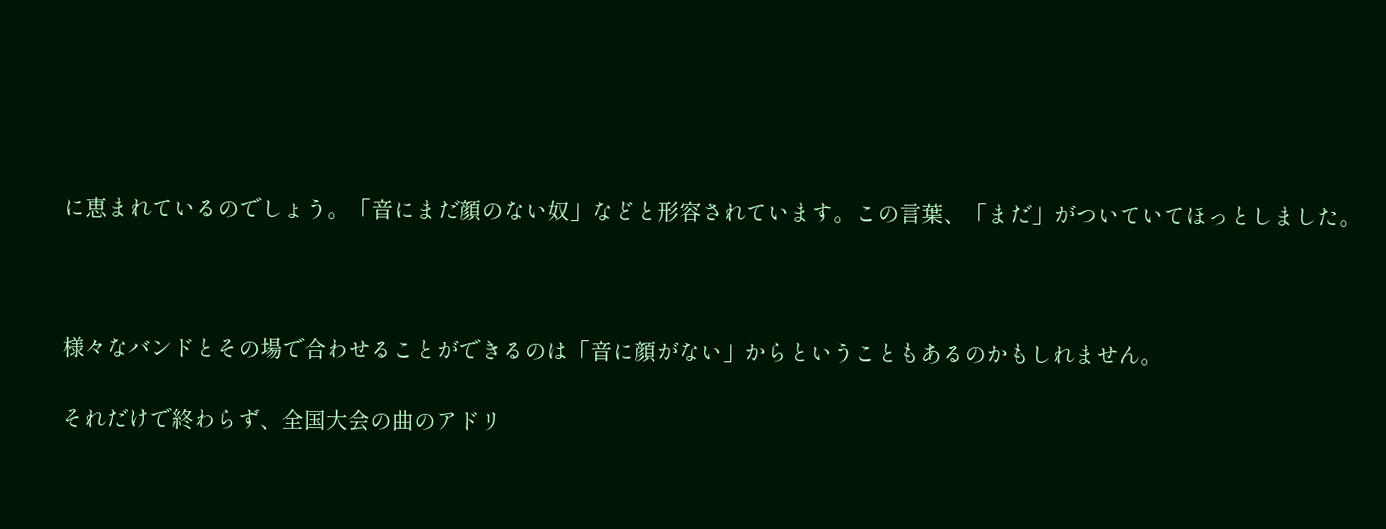に恵まれているのでしょう。「音にまだ顔のない奴」などと形容されています。この言葉、「まだ」がついていてほっとしました。



様々なバンドとその場で合わせることができるのは「音に顔がない」からということもあるのかもしれません。

それだけで終わらず、全国大会の曲のアドリ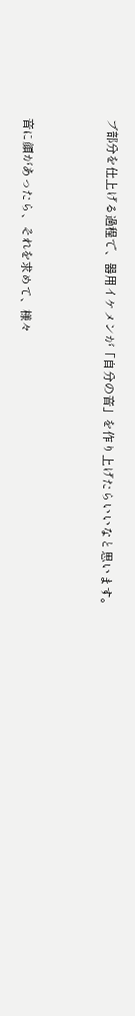ブ部分を仕上げる過程で、器用イケメンが「自分の音」を作り上げたらいいなと思います。



音に顔があったら、それを求めて、様々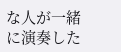な人が一緒に演奏した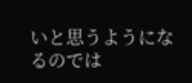いと思うようになるのでは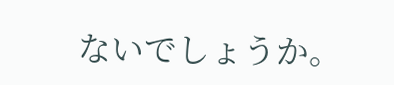ないでしょうか。